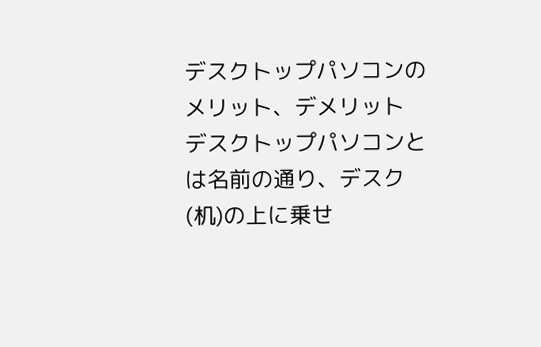デスクトップパソコンのメリット、デメリット
デスクトップパソコンとは名前の通り、デスク(机)の上に乗せ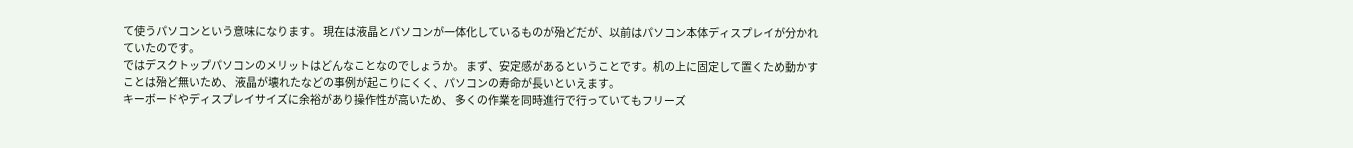て使うパソコンという意味になります。 現在は液晶とパソコンが一体化しているものが殆どだが、以前はパソコン本体ディスプレイが分かれていたのです。
ではデスクトップパソコンのメリットはどんなことなのでしょうか。 まず、安定感があるということです。机の上に固定して置くため動かすことは殆ど無いため、 液晶が壊れたなどの事例が起こりにくく、パソコンの寿命が長いといえます。
キーボードやディスプレイサイズに余裕があり操作性が高いため、 多くの作業を同時進行で行っていてもフリーズ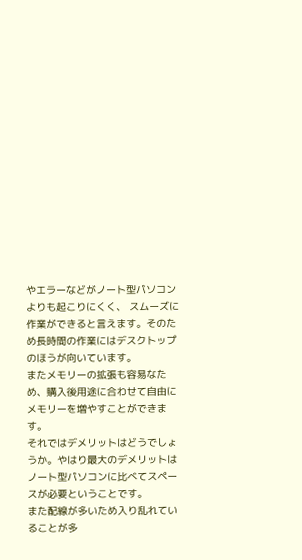やエラーなどがノート型パソコンよりも起こりにくく、 スムーズに作業ができると言えます。そのため長時間の作業にはデスクトップのほうが向いています。
またメモリーの拡張も容易なため、購入後用途に合わせて自由にメモリーを増やすことができます。
それではデメリットはどうでしょうか。やはり最大のデメリットはノート型パソコンに比べてスペースが必要ということです。
また配線が多いため入り乱れていることが多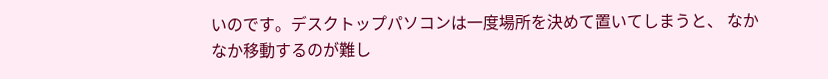いのです。デスクトップパソコンは一度場所を決めて置いてしまうと、 なかなか移動するのが難し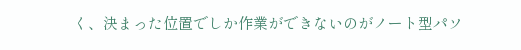く、決まった位置でしか作業ができないのがノート型パソ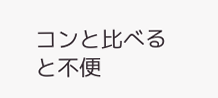コンと比べると不便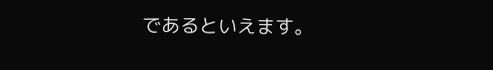であるといえます。